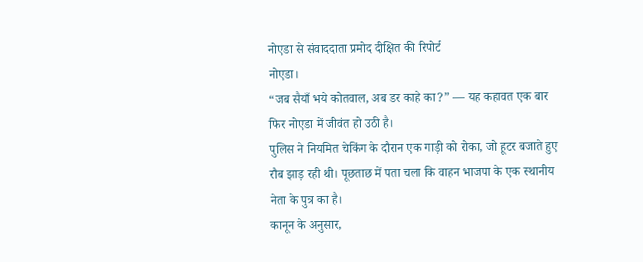नोएडा से संवाददाता प्रमोद दीक्षित की रिपोर्ट
नोएडा।
“जब सैयाँ भये कोतवाल, अब डर काहे का?” — यह कहावत एक बार फिर नोएडा में जीवंत हो उठी है।
पुलिस ने नियमित चेकिंग के दौरान एक गाड़ी को रोका, जो हूटर बजाते हुए रौब झाड़ रही थी। पूछताछ में पता चला कि वाहन भाजपा के एक स्थानीय नेता के पुत्र का है।
कानून के अनुसार,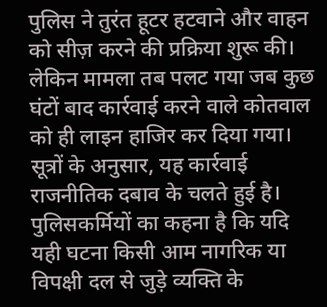पुलिस ने तुरंत हूटर हटवाने और वाहन को सीज़ करने की प्रक्रिया शुरू की।
लेकिन मामला तब पलट गया जब कुछ घंटों बाद कार्रवाई करने वाले कोतवाल को ही लाइन हाजिर कर दिया गया।
सूत्रों के अनुसार, यह कार्रवाई राजनीतिक दबाव के चलते हुई है।
पुलिसकर्मियों का कहना है कि यदि यही घटना किसी आम नागरिक या विपक्षी दल से जुड़े व्यक्ति के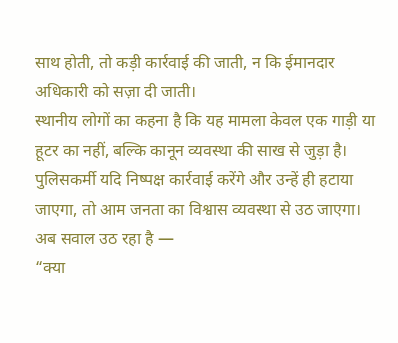साथ होती, तो कड़ी कार्रवाई की जाती, न कि ईमानदार अधिकारी को सज़ा दी जाती।
स्थानीय लोगों का कहना है कि यह मामला केवल एक गाड़ी या हूटर का नहीं, बल्कि कानून व्यवस्था की साख से जुड़ा है।
पुलिसकर्मी यदि निष्पक्ष कार्रवाई करेंगे और उन्हें ही हटाया जाएगा, तो आम जनता का विश्वास व्यवस्था से उठ जाएगा।
अब सवाल उठ रहा है —
“क्या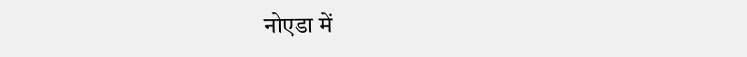नोएडा में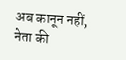अब कानून नहीं, नेता की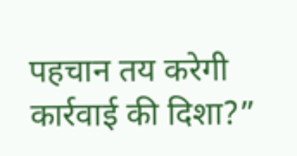पहचान तय करेगी कार्रवाई की दिशा?”